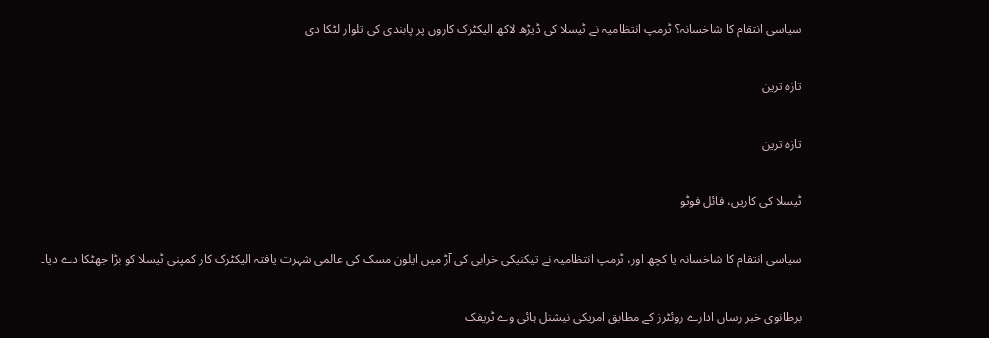سیاسی انتقام کا شاخسانہ؟ ٹرمپ انتظامیہ نے ٹیسلا کی ڈیڑھ لاکھ الیکٹرک کاروں پر پابندی کی تلوار لٹکا دی

تازہ ترین

تازہ ترین

ٹیسلا کی کاریں، فائل فوٹو

سیاسی انتقام کا شاخسانہ یا کچھ اور، ٹرمپ انتظامیہ نے تیکنیکی خرابی کی آڑ میں ایلون مسک کی عالمی شہرت یافتہ الیکٹرک کار کمپنی ٹیسلا کو بڑا جھٹکا دے دیا۔

برطانوی خبر رساں ادارے روئٹرز کے مطابق امریکی نیشنل ہائی وے ٹریفک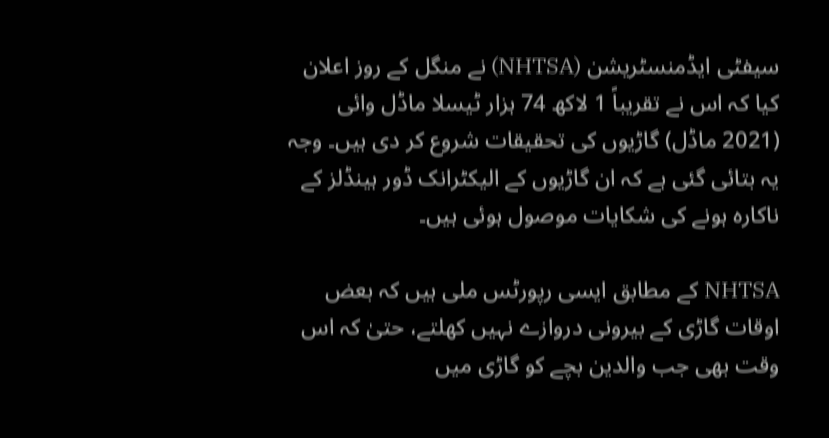سیفٹی ایڈمنسٹریشن (NHTSA) نے منگل کے روز اعلان کیا کہ اس نے تقریباً 1 لاکھ 74 ہزار ٹیسلا ماڈل وائی (2021 ماڈل) گاڑیوں کی تحقیقات شروع کر دی ہیں۔ وجہ یہ بتائی گئی ہے کہ ان گاڑیوں کے الیکٹرانک ڈور ہینڈلز کے ناکارہ ہونے کی شکایات موصول ہوئی ہیں۔

NHTSA کے مطابق ایسی رپورٹس ملی ہیں کہ بعض اوقات گاڑی کے بیرونی دروازے نہیں کھلتے، حتیٰ کہ اس وقت بھی جب والدین بچے کو گاڑی میں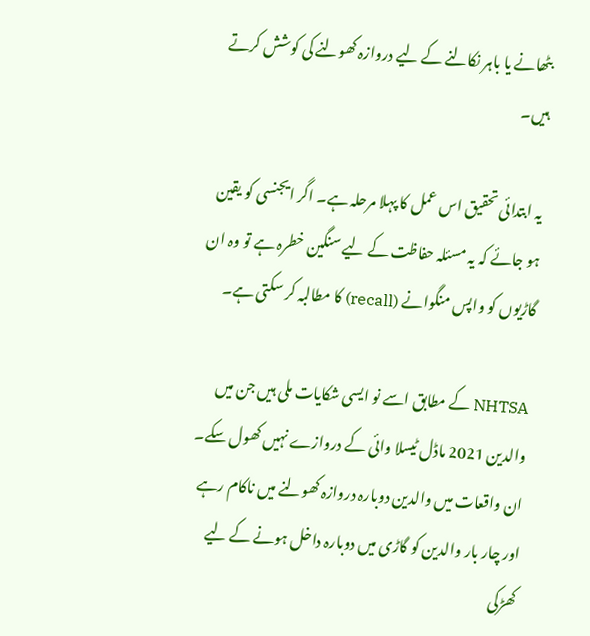بٹھانے یا باہر نکالنے کے لیے دروازہ کھولنے کی کوشش کرتے ہیں۔

یہ ابتدائی تحقیق اس عمل کا پہلا مرحلہ ہے۔ اگر ایجنسی کو یقین ہو جائے کہ یہ مسئلہ حفاظت کے لیے سنگین خطرہ ہے تو وہ ان گاڑیوں کو واپس منگوانے (recall) کا مطالبہ کر سکتی ہے۔

NHTSA کے مطابق اسے نو ایسی شکایات ملی ہیں جن میں والدین 2021 ماڈل ٹیسلا وائی کے دروازے نہیں کھول سکے۔ ان واقعات میں والدین دوبارہ دروازہ کھولنے میں ناکام رہے اور چار بار والدین کو گاڑی میں دوبارہ داخل ہونے کے لیے کھڑکی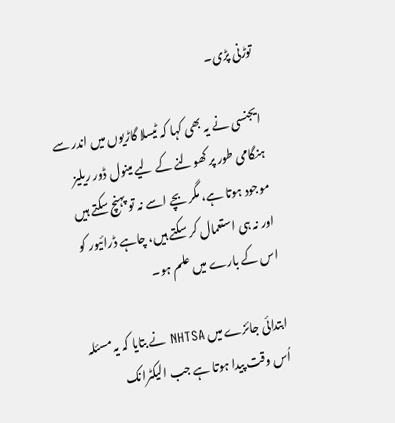توڑنی پڑی۔

ایجنسی نے یہ بھی کہا کہ ٹیسلا گاڑیوں میں اندر سے ہنگامی طور پر کھولنے کے لیے مینول ڈور ریلیز موجود ہوتا ہے، مگر بچے اسے نہ تو پہنچ سکتے ہیں اور نہ ہی استعمال کر سکتے ہیں، چاہے ڈرائیور کو اس کے بارے میں علم ہو۔

ابتدائی جائزے میں NHTSA نے بتایا کہ یہ مسئلہ اُس وقت پیدا ہوتا ہے جب الیکٹرانک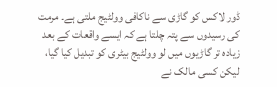ڈور لاکس کو گاڑی سے ناکافی وولٹیج ملتی ہے۔ مرمت کی رسیدوں سے پتہ چلتا ہے کہ ایسے واقعات کے بعد زیادہ تر گاڑیوں میں لو وولٹیج بیٹری کو تبدیل کیا گیا، لیکن کسی مالک نے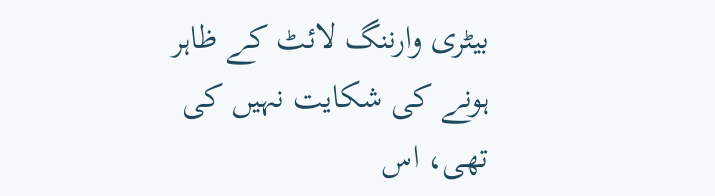بیٹری وارننگ لائٹ کے ظاہر ہونے کی شکایت نہیں کی تھی، اس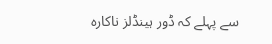سے پہلے کہ ڈور ہینڈلز ناکارہ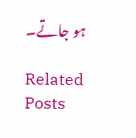ہو جاتے۔

Related Posts